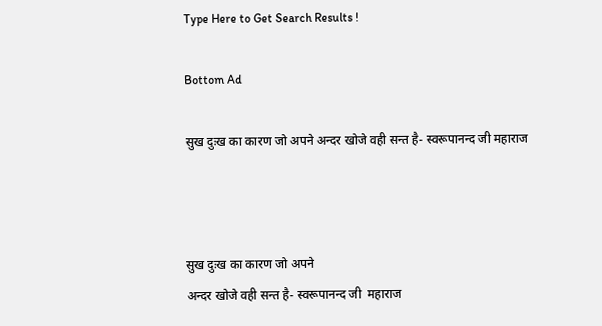Type Here to Get Search Results !

Bottom Ad

सुख दुःख का कारण जो अपने अन्दर खोजे वही सन्त है- स्वरूपानन्द जी महाराज



सुख दुःख का कारण जो अपने
अन्दर खोजे वही सन्त है- स्वरूपानन्द जी  महाराज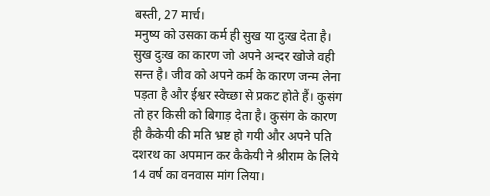बस्ती, 27 मार्च।
मनुष्य को उसका कर्म ही सुख या दुःख देता है। सुख दुःख का कारण जो अपने अन्दर खोजे वही सन्त है। जीव को अपने कर्म के कारण जन्म लेना पड़ता है और ईश्वर स्वेच्छा से प्रकट होते हैं। कुसंग तो हर किसी को बिगाड़ देता है। कुसंग के कारण ही कैकेयी की मति भ्रष्ट हो गयी और अपने पति दशरथ का अपमान कर कैकेयी ने श्रीराम के लिये 14 वर्ष का वनवास मांग लिया।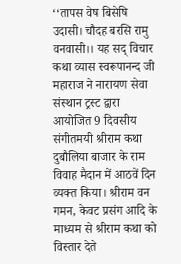‘‘तापस वेष बिसेषि उदासी। चौदह बरसि रामु वनवासी।। यह सद् विचार कथा व्यास स्वरूपानन्द जी  महाराज ने नारायण सेवा संस्थान ट्रस्ट द्वारा आयोजित 9 दिवसीय संगीतमयी श्रीराम कथा दुबौलिया बाजार के राम विवाह मैदान में आठवें दिन व्यक्त किया। श्रीराम वन गमन, केवट प्रसंग आदि के माध्यम से श्रीराम कथा को विस्तार देते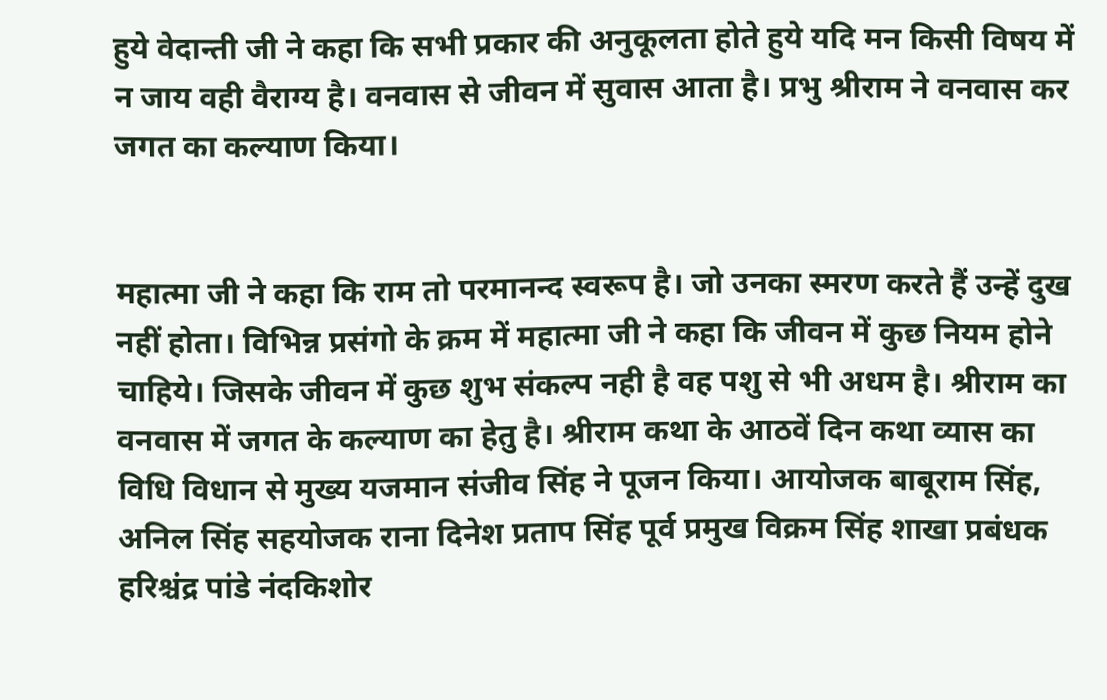हुये वेदान्ती जी ने कहा कि सभी प्रकार की अनुकूलता होते हुये यदि मन किसी विषय में न जाय वही वैराग्य है। वनवास से जीवन में सुवास आता है। प्रभु श्रीराम ने वनवास कर जगत का कल्याण किया।


महात्मा जी ने कहा कि राम तो परमानन्द स्वरूप है। जो उनका स्मरण करते हैं उन्हें दुख नहीं होता। विभिन्न प्रसंगो के क्रम में महात्मा जी ने कहा कि जीवन में कुछ नियम होने चाहिये। जिसके जीवन में कुछ शुभ संकल्प नही है वह पशु से भी अधम है। श्रीराम का वनवास में जगत के कल्याण का हेतु है। श्रीराम कथा के आठवें दिन कथा व्यास का विधि विधान से मुख्य यजमान संजीव सिंह ने पूजन किया। आयोजक बाबूराम सिंह, अनिल सिंह सहयोजक राना दिनेश प्रताप सिंह पूर्व प्रमुख विक्रम सिंह शाखा प्रबंधक हरिश्चंद्र पांडे नंदकिशोर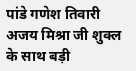पांडे गणेश तिवारी अजय मिश्रा जी शुक्ल के साथ बड़ी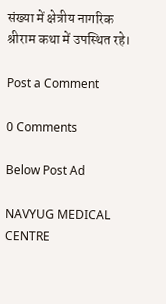संख्या में क्षेत्रीय नागरिक श्रीराम कथा में उपस्थित रहे।

Post a Comment

0 Comments

Below Post Ad

NAVYUG MEDICAL CENTRE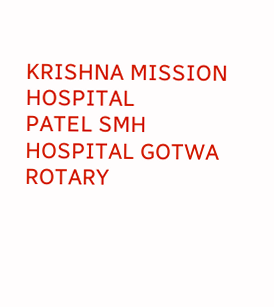KRISHNA MISSION HOSPITAL
PATEL SMH HOSPITAL GOTWA
ROTARY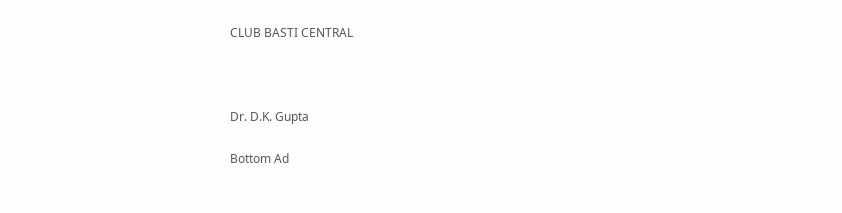CLUB BASTI CENTRAL



Dr. D.K. Gupta

Bottom Ad